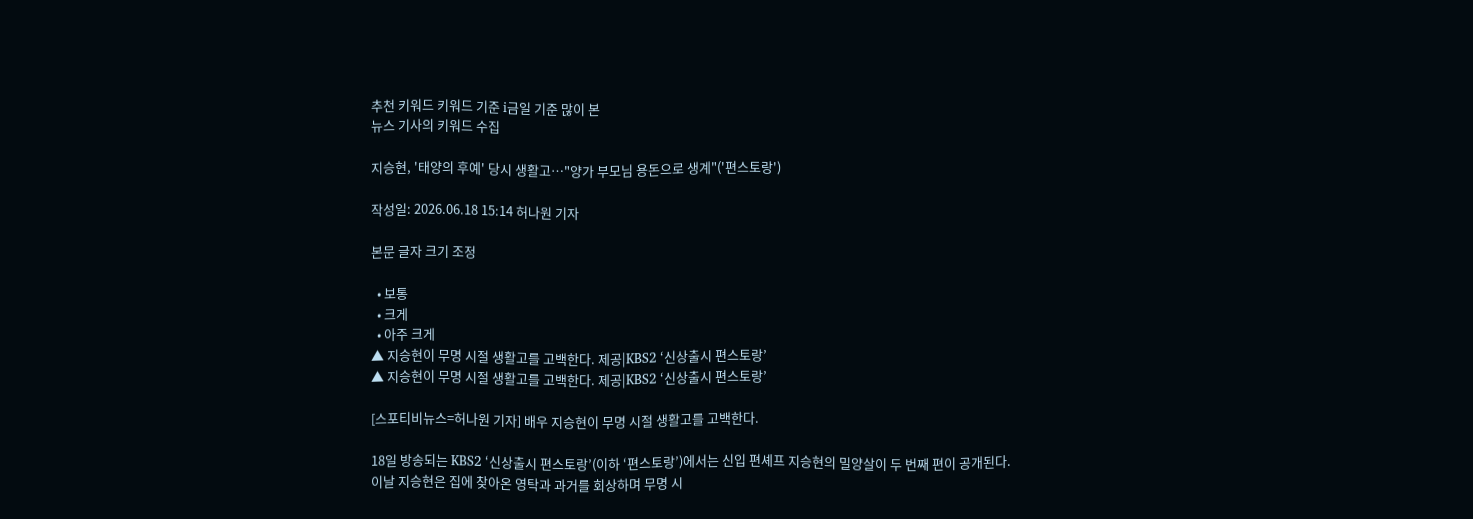추천 키워드 키워드 기준 i금일 기준 많이 본
뉴스 기사의 키워드 수집

지승현, '태양의 후예' 당시 생활고…"양가 부모님 용돈으로 생계"('편스토랑')

작성일: 2026.06.18 15:14 허나원 기자

본문 글자 크기 조정

  • 보통
  • 크게
  • 아주 크게
▲ 지승현이 무명 시절 생활고를 고백한다. 제공|KBS2 ‘신상출시 편스토랑’
▲ 지승현이 무명 시절 생활고를 고백한다. 제공|KBS2 ‘신상출시 편스토랑’

[스포티비뉴스=허나원 기자] 배우 지승현이 무명 시절 생활고를 고백한다.

18일 방송되는 KBS2 ‘신상출시 편스토랑’(이하 ‘편스토랑’)에서는 신입 편셰프 지승현의 밀양살이 두 번째 편이 공개된다. 이날 지승현은 집에 찾아온 영탁과 과거를 회상하며 무명 시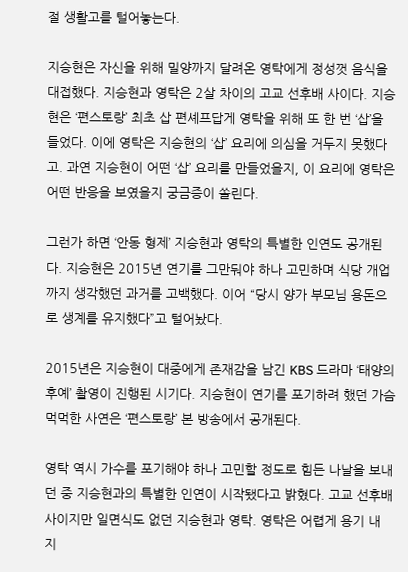절 생활고를 털어놓는다.

지승현은 자신을 위해 밀양까지 달려온 영탁에게 정성껏 음식을 대접했다. 지승현과 영탁은 2살 차이의 고교 선후배 사이다. 지승현은 ‘편스토랑’ 최초 삽 편셰프답게 영탁을 위해 또 한 번 ‘삽’을 들었다. 이에 영탁은 지승현의 ‘삽’ 요리에 의심을 거두지 못했다고. 과연 지승현이 어떤 ‘삽’ 요리를 만들었을지, 이 요리에 영탁은 어떤 반응을 보였을지 궁금증이 쏠린다.

그런가 하면 ‘안동 형제’ 지승현과 영탁의 특별한 인연도 공개된다. 지승현은 2015년 연기를 그만둬야 하나 고민하며 식당 개업까지 생각했던 과거를 고백했다. 이어 “당시 양가 부모님 용돈으로 생계를 유지했다”고 털어놨다.

2015년은 지승현이 대중에게 존재감을 남긴 KBS 드라마 ‘태양의 후예’ 촬영이 진행된 시기다. 지승현이 연기를 포기하려 했던 가슴 먹먹한 사연은 ‘편스토랑’ 본 방송에서 공개된다.

영탁 역시 가수를 포기해야 하나 고민할 정도로 힘든 나날을 보내던 중 지승현과의 특별한 인연이 시작됐다고 밝혔다. 고교 선후배 사이지만 일면식도 없던 지승현과 영탁. 영탁은 어렵게 용기 내 지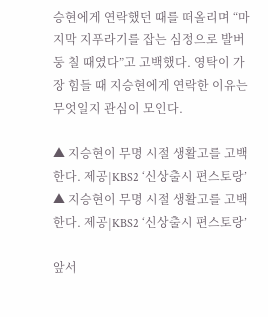승현에게 연락했던 때를 떠올리며 “마지막 지푸라기를 잡는 심정으로 발버둥 칠 때였다”고 고백했다. 영탁이 가장 힘들 때 지승현에게 연락한 이유는 무엇일지 관심이 모인다.

▲ 지승현이 무명 시절 생활고를 고백한다. 제공|KBS2 ‘신상출시 편스토랑’
▲ 지승현이 무명 시절 생활고를 고백한다. 제공|KBS2 ‘신상출시 편스토랑’

앞서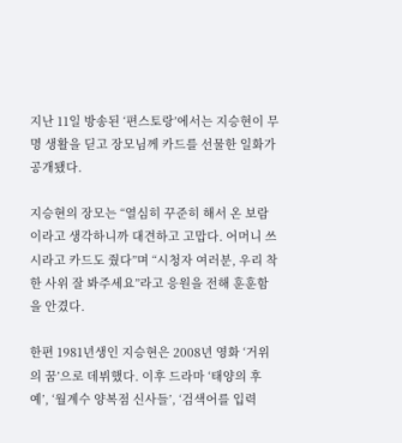지난 11일 방송된 ‘편스토랑’에서는 지승현이 무명 생활을 딛고 장모님께 카드를 선물한 일화가 공개됐다.

지승현의 장모는 “열심히 꾸준히 해서 온 보람이라고 생각하니까 대견하고 고맙다. 어머니 쓰시라고 카드도 줬다”며 “시청자 여러분, 우리 착한 사위 잘 봐주세요”라고 응원을 전해 훈훈함을 안겼다.

한편 1981년생인 지승현은 2008년 영화 ‘거위의 꿈’으로 데뷔했다. 이후 드라마 ‘태양의 후예’, ‘월계수 양복점 신사들’, ‘검색어를 입력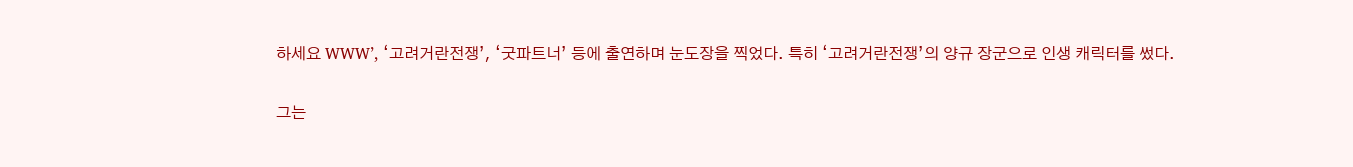하세요 WWW’, ‘고려거란전쟁’, ‘굿파트너’ 등에 출연하며 눈도장을 찍었다. 특히 ‘고려거란전쟁’의 양규 장군으로 인생 캐릭터를 썼다.

그는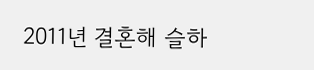2011년 결혼해 슬하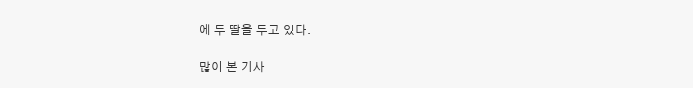에 두 딸을 두고 있다.

많이 본 기사